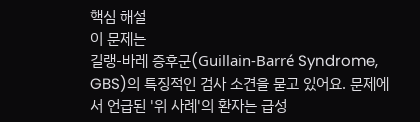핵심 해설
이 문제는
길랭-바레 증후군(Guillain-Barré Syndrome, GBS)의 특징적인 검사 소견을 묻고 있어요. 문제에서 언급된 '위 사례'의 환자는 급성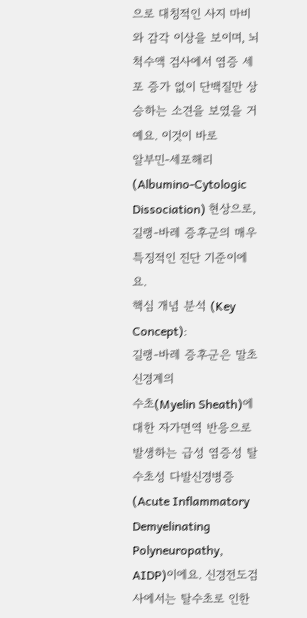으로 대칭적인 사지 마비와 감각 이상을 보이며, 뇌척수액 검사에서 염증 세포 증가 없이 단백질만 상승하는 소견을 보였을 거예요. 이것이 바로
알부민-세포해리(Albumino-Cytologic Dissociation) 현상으로, 길랭-바레 증후군의 매우 특징적인 진단 기준이에요.
핵심 개념 분석 (Key Concept):
길랭-바레 증후군은 말초신경계의
수초(Myelin Sheath)에 대한 자가면역 반응으로 발생하는 급성 염증성 탈수초성 다발신경병증(Acute Inflammatory Demyelinating Polyneuropathy, AIDP)이에요. 신경전도검사에서는 탈수초로 인한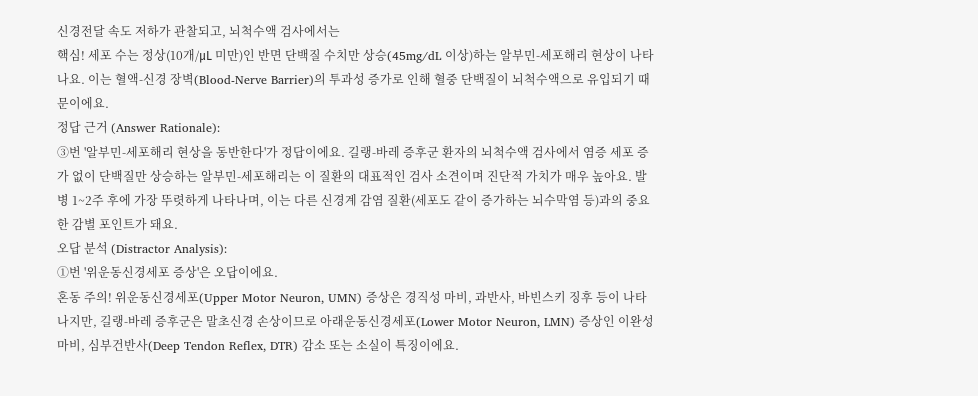신경전달 속도 저하가 관찰되고, 뇌척수액 검사에서는
핵심! 세포 수는 정상(10개/μL 미만)인 반면 단백질 수치만 상승(45mg/dL 이상)하는 알부민-세포해리 현상이 나타나요. 이는 혈액-신경 장벽(Blood-Nerve Barrier)의 투과성 증가로 인해 혈중 단백질이 뇌척수액으로 유입되기 때문이에요.
정답 근거 (Answer Rationale):
③번 '알부민-세포해리 현상을 동반한다'가 정답이에요. 길랭-바레 증후군 환자의 뇌척수액 검사에서 염증 세포 증가 없이 단백질만 상승하는 알부민-세포해리는 이 질환의 대표적인 검사 소견이며 진단적 가치가 매우 높아요. 발병 1~2주 후에 가장 뚜렷하게 나타나며, 이는 다른 신경계 감염 질환(세포도 같이 증가하는 뇌수막염 등)과의 중요한 감별 포인트가 돼요.
오답 분석 (Distractor Analysis):
①번 '위운동신경세포 증상'은 오답이에요.
혼동 주의! 위운동신경세포(Upper Motor Neuron, UMN) 증상은 경직성 마비, 과반사, 바빈스키 징후 등이 나타나지만, 길랭-바레 증후군은 말초신경 손상이므로 아래운동신경세포(Lower Motor Neuron, LMN) 증상인 이완성 마비, 심부건반사(Deep Tendon Reflex, DTR) 감소 또는 소실이 특징이에요.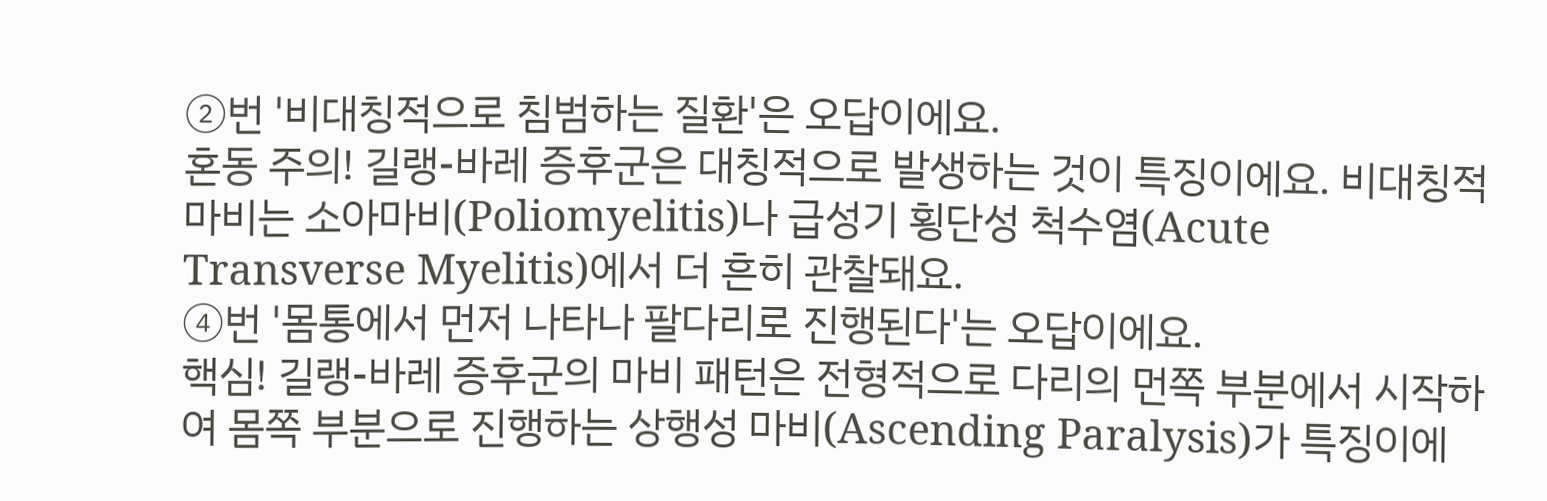②번 '비대칭적으로 침범하는 질환'은 오답이에요.
혼동 주의! 길랭-바레 증후군은 대칭적으로 발생하는 것이 특징이에요. 비대칭적 마비는 소아마비(Poliomyelitis)나 급성기 횡단성 척수염(Acute Transverse Myelitis)에서 더 흔히 관찰돼요.
④번 '몸통에서 먼저 나타나 팔다리로 진행된다'는 오답이에요.
핵심! 길랭-바레 증후군의 마비 패턴은 전형적으로 다리의 먼쪽 부분에서 시작하여 몸쪽 부분으로 진행하는 상행성 마비(Ascending Paralysis)가 특징이에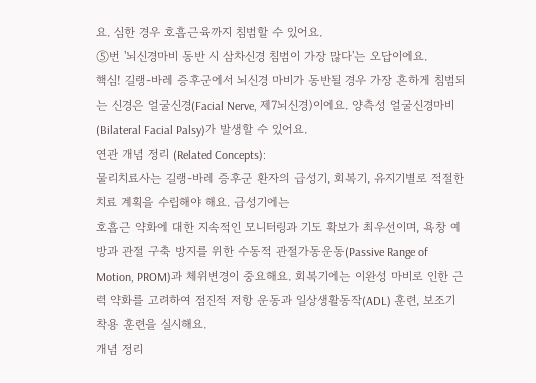요. 심한 경우 호흡근육까지 침범할 수 있어요.
⑤번 '뇌신경마비 동반 시 삼차신경 침범이 가장 많다'는 오답이에요.
핵심! 길랭-바레 증후군에서 뇌신경 마비가 동반될 경우 가장 흔하게 침범되는 신경은 얼굴신경(Facial Nerve, 제7뇌신경)이에요. 양측성 얼굴신경마비(Bilateral Facial Palsy)가 발생할 수 있어요.
연관 개념 정리 (Related Concepts):
물리치료사는 길랭-바레 증후군 환자의 급성기, 회복기, 유지기별로 적절한 치료 계획을 수립해야 해요. 급성기에는
호흡근 약화에 대한 지속적인 모니터링과 기도 확보가 최우선이며, 욕창 예방과 관절 구축 방지를 위한 수동적 관절가동운동(Passive Range of Motion, PROM)과 체위변경이 중요해요. 회복기에는 이완성 마비로 인한 근력 약화를 고려하여 점진적 저항 운동과 일상생활동작(ADL) 훈련, 보조기 착용 훈련을 실시해요.
개념 정리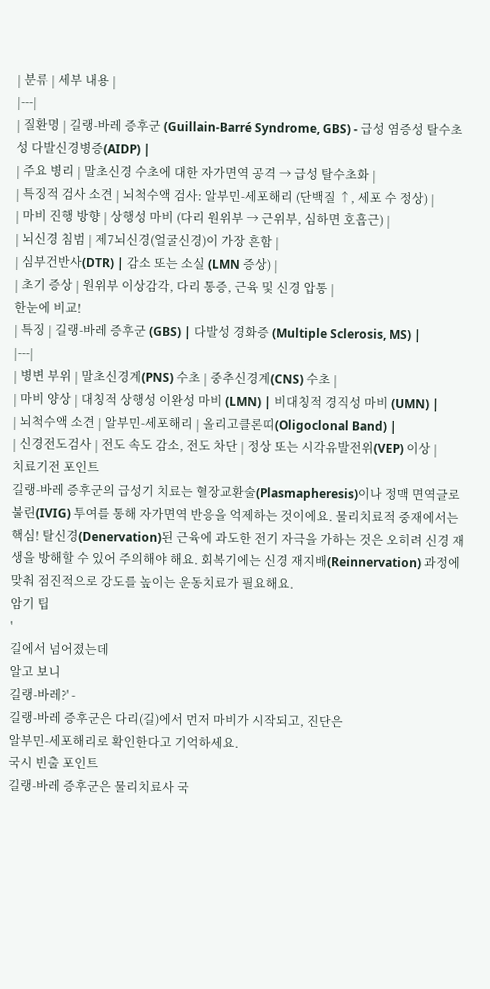| 분류 | 세부 내용 |
|---|
| 질환명 | 길랭-바레 증후군 (Guillain-Barré Syndrome, GBS) - 급성 염증성 탈수초성 다발신경병증(AIDP) |
| 주요 병리 | 말초신경 수초에 대한 자가면역 공격 → 급성 탈수초화 |
| 특징적 검사 소견 | 뇌척수액 검사: 알부민-세포해리 (단백질 ↑, 세포 수 정상) |
| 마비 진행 방향 | 상행성 마비 (다리 원위부 → 근위부, 심하면 호흡근) |
| 뇌신경 침범 | 제7뇌신경(얼굴신경)이 가장 흔함 |
| 심부건반사(DTR) | 감소 또는 소실 (LMN 증상) |
| 초기 증상 | 원위부 이상감각, 다리 통증, 근육 및 신경 압통 |
한눈에 비교!
| 특징 | 길랭-바레 증후군 (GBS) | 다발성 경화증 (Multiple Sclerosis, MS) |
|---|
| 병변 부위 | 말초신경계(PNS) 수초 | 중추신경계(CNS) 수초 |
| 마비 양상 | 대칭적 상행성 이완성 마비 (LMN) | 비대칭적 경직성 마비 (UMN) |
| 뇌척수액 소견 | 알부민-세포해리 | 올리고클론띠(Oligoclonal Band) |
| 신경전도검사 | 전도 속도 감소, 전도 차단 | 정상 또는 시각유발전위(VEP) 이상 |
치료기전 포인트
길랭-바레 증후군의 급성기 치료는 혈장교환술(Plasmapheresis)이나 정맥 면역글로불린(IVIG) 투여를 통해 자가면역 반응을 억제하는 것이에요. 물리치료적 중재에서는
핵심! 탈신경(Denervation)된 근육에 과도한 전기 자극을 가하는 것은 오히려 신경 재생을 방해할 수 있어 주의해야 해요. 회복기에는 신경 재지배(Reinnervation) 과정에 맞춰 점진적으로 강도를 높이는 운동치료가 필요해요.
암기 팁
'
길에서 넘어졌는데
알고 보니
길랭-바레?' -
길랭-바레 증후군은 다리(길)에서 먼저 마비가 시작되고, 진단은
알부민-세포해리로 확인한다고 기억하세요.
국시 빈출 포인트
길랭-바레 증후군은 물리치료사 국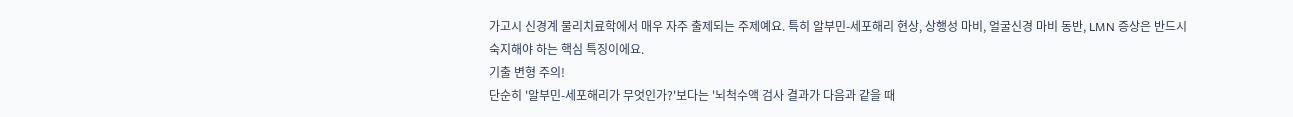가고시 신경계 물리치료학에서 매우 자주 출제되는 주제예요. 특히 알부민-세포해리 현상, 상행성 마비, 얼굴신경 마비 동반, LMN 증상은 반드시 숙지해야 하는 핵심 특징이에요.
기출 변형 주의!
단순히 '알부민-세포해리가 무엇인가?'보다는 '뇌척수액 검사 결과가 다음과 같을 때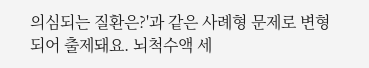의심되는 질환은?'과 같은 사례형 문제로 변형되어 출제돼요. 뇌척수액 세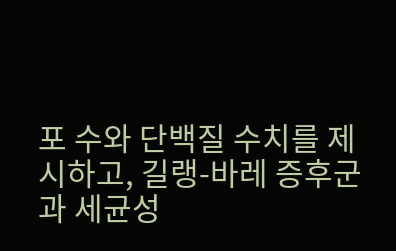포 수와 단백질 수치를 제시하고, 길랭-바레 증후군과 세균성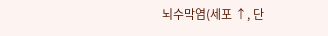뇌수막염(세포 ↑, 단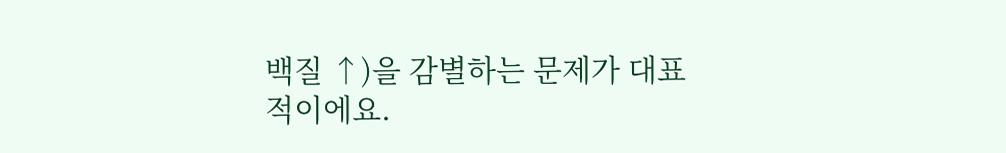백질 ↑)을 감별하는 문제가 대표적이에요.